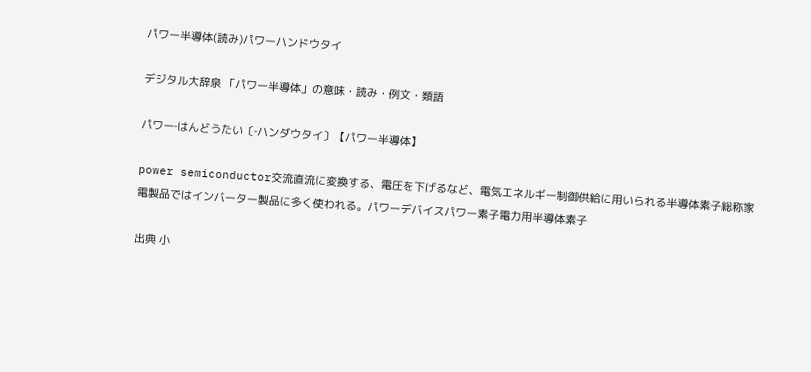パワー半導体(読み)パワーハンドウタイ

デジタル大辞泉 「パワー半導体」の意味・読み・例文・類語

パワー‐はんどうたい〔‐ハンダウタイ〕【パワー半導体】

power semiconductor交流直流に変換する、電圧を下げるなど、電気エネルギー制御供給に用いられる半導体素子総称家電製品ではインバーター製品に多く使われる。パワーデバイスパワー素子電力用半導体素子

出典 小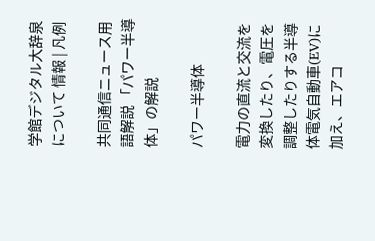学館デジタル大辞泉について 情報 | 凡例

共同通信ニュース用語解説 「パワー半導体」の解説

パワー半導体

電力の直流と交流を変換したり、電圧を調整したりする半導体電気自動車(EV)に加え、エアコ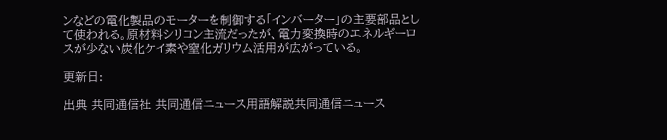ンなどの電化製品のモーターを制御する「インバーター」の主要部品として使われる。原材料シリコン主流だったが、電力変換時のエネルギーロスが少ない炭化ケイ素や窒化ガリウム活用が広がっている。

更新日:

出典 共同通信社 共同通信ニュース用語解説共同通信ニュース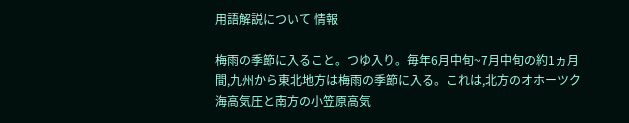用語解説について 情報

梅雨の季節に入ること。つゆ入り。毎年6月中旬~7月中旬の約1ヵ月間,九州から東北地方は梅雨の季節に入る。これは,北方のオホーツク海高気圧と南方の小笠原高気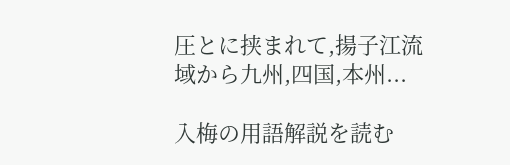圧とに挟まれて,揚子江流域から九州,四国,本州...

入梅の用語解説を読む